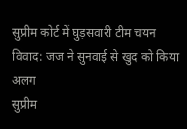सुप्रीम कोर्ट में घुड़सवारी टीम चयन विवाद: जज ने सुनवाई से खुद को किया अलग
सुप्रीम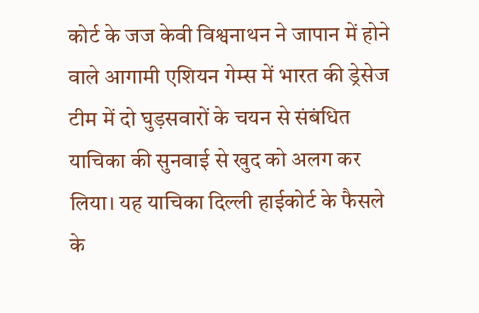कोर्ट के जज केवी विश्वनाथन ने जापान में होने वाले आगामी एशियन गेम्स में भारत की ड्रेसेज टीम में दो घुड़सवारों के चयन से संबंधित याचिका की सुनवाई से खुद को अलग कर लिया। यह याचिका दिल्ली हाईकोर्ट के फैसले के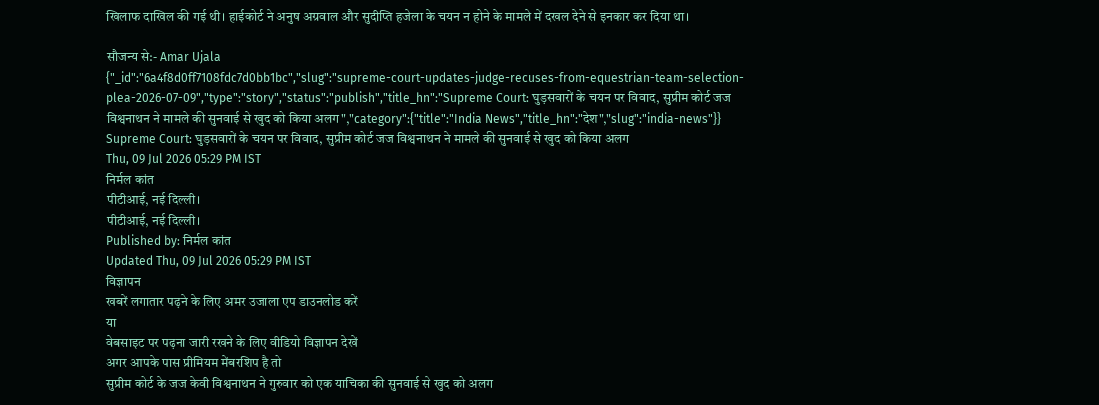खिलाफ दाखिल की गई थी। हाईकोर्ट ने अनुष अग्रवाल और सुदीप्ति हजेला के चयन न होने के मामले में दखल देने से इनकार कर दिया था।

सौजन्य से:- Amar Ujala
{"_id":"6a4f8d0ff7108fdc7d0bb1bc","slug":"supreme-court-updates-judge-recuses-from-equestrian-team-selection-plea-2026-07-09","type":"story","status":"publish","title_hn":"Supreme Court: घुड़सवारों के चयन पर विवाद, सुप्रीम कोर्ट जज विश्वनाथन ने मामले की सुनवाई से खुद को किया अलग","category":{"title":"India News","title_hn":"देश","slug":"india-news"}}
Supreme Court: घुड़सवारों के चयन पर विवाद, सुप्रीम कोर्ट जज विश्वनाथन ने मामले की सुनवाई से खुद को किया अलग
Thu, 09 Jul 2026 05:29 PM IST
निर्मल कांत
पीटीआई, नई दिल्ली।
पीटीआई, नई दिल्ली।
Published by: निर्मल कांत
Updated Thu, 09 Jul 2026 05:29 PM IST
विज्ञापन
खबरें लगातार पढ़ने के लिए अमर उजाला एप डाउनलोड करें
या
वेबसाइट पर पढ़ना जारी रखने के लिए वीडियो विज्ञापन देखें
अगर आपके पास प्रीमियम मेंबरशिप है तो
सुप्रीम कोर्ट के जज केवी विश्वनाथन ने गुरुवार को एक याचिका की सुनवाई से खुद को अलग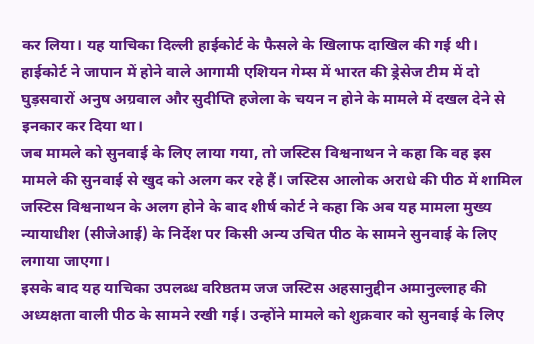कर लिया। यह याचिका दिल्ली हाईकोर्ट के फैसले के खिलाफ दाखिल की गई थी। हाईकोर्ट ने जापान में होने वाले आगामी एशियन गेम्स में भारत की ड्रेसेज टीम में दो घुड़सवारों अनुष अग्रवाल और सुदीप्ति हजेला के चयन न होने के मामले में दखल देने से इनकार कर दिया था।
जब मामले को सुनवाई के लिए लाया गया, तो जस्टिस विश्वनाथन ने कहा कि वह इस मामले की सुनवाई से खुद को अलग कर रहे हैं। जस्टिस आलोक अराधे की पीठ में शामिल जस्टिस विश्वनाथन के अलग होने के बाद शीर्ष कोर्ट ने कहा कि अब यह मामला मुख्य न्यायाधीश (सीजेआई) के निर्देश पर किसी अन्य उचित पीठ के सामने सुनवाई के लिए लगाया जाएगा।
इसके बाद यह याचिका उपलब्ध वरिष्ठतम जज जस्टिस अहसानुद्दीन अमानुल्लाह की अध्यक्षता वाली पीठ के सामने रखी गई। उन्होंने मामले को शुक्रवार को सुनवाई के लिए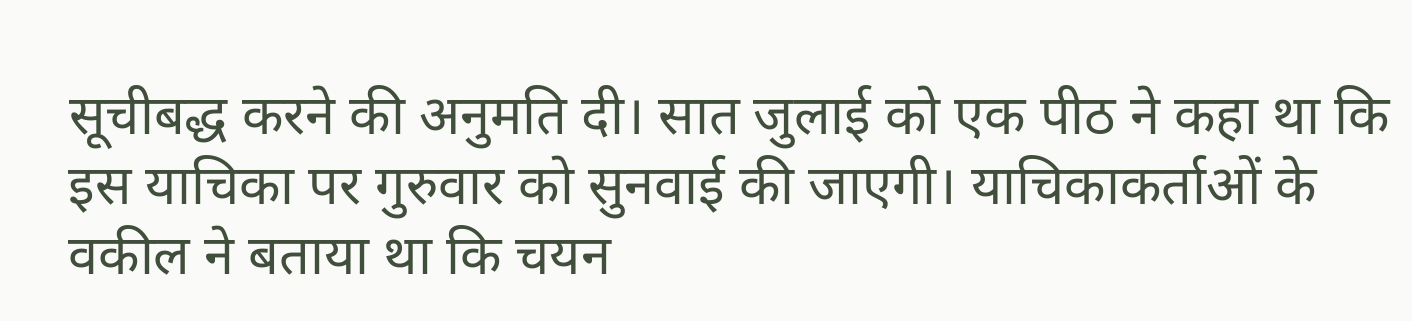सूचीबद्ध करने की अनुमति दी। सात जुलाई को एक पीठ ने कहा था कि इस याचिका पर गुरुवार को सुनवाई की जाएगी। याचिकाकर्ताओं के वकील ने बताया था कि चयन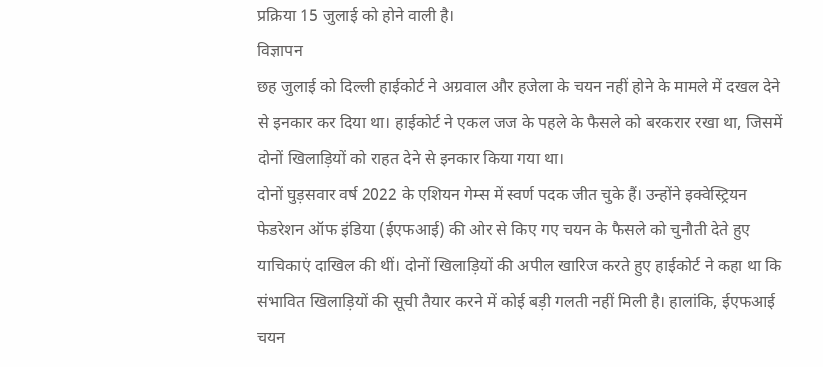प्रक्रिया 15 जुलाई को होने वाली है।
विज्ञापन
छह जुलाई को दिल्ली हाईकोर्ट ने अग्रवाल और हजेला के चयन नहीं होने के मामले में दखल देने से इनकार कर दिया था। हाईकोर्ट ने एकल जज के पहले के फैसले को बरकरार रखा था, जिसमें दोनों खिलाड़ियों को राहत देने से इनकार किया गया था।
दोनों घुड़सवार वर्ष 2022 के एशियन गेम्स में स्वर्ण पदक जीत चुके हैं। उन्होंने इक्वेस्ट्रियन फेडरेशन ऑफ इंडिया (ईएफआई) की ओर से किए गए चयन के फैसले को चुनौती देते हुए याचिकाएं दाखिल की थीं। दोनों खिलाड़ियों की अपील खारिज करते हुए हाईकोर्ट ने कहा था कि संभावित खिलाड़ियों की सूची तैयार करने में कोई बड़ी गलती नहीं मिली है। हालांकि, ईएफआई चयन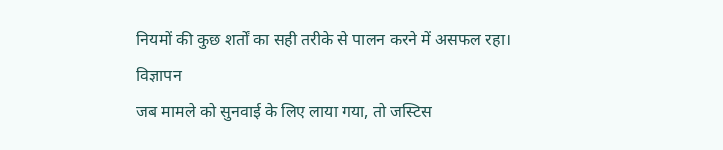नियमों की कुछ शर्तों का सही तरीके से पालन करने में असफल रहा।
विज्ञापन
जब मामले को सुनवाई के लिए लाया गया, तो जस्टिस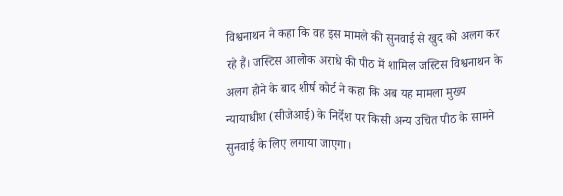विश्वनाथन ने कहा कि वह इस मामले की सुनवाई से खुद को अलग कर रहे हैं। जस्टिस आलोक अराधे की पीठ में शामिल जस्टिस विश्वनाथन के अलग होने के बाद शीर्ष कोर्ट ने कहा कि अब यह मामला मुख्य न्यायाधीश (सीजेआई) के निर्देश पर किसी अन्य उचित पीठ के सामने सुनवाई के लिए लगाया जाएगा।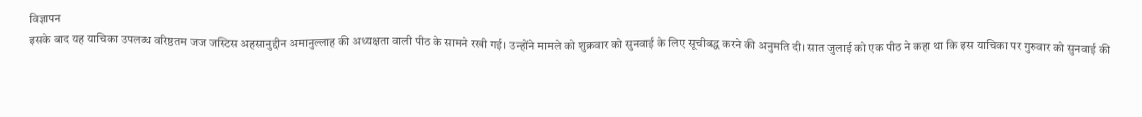विज्ञापन
इसके बाद यह याचिका उपलब्ध वरिष्ठतम जज जस्टिस अहसानुद्दीन अमानुल्लाह की अध्यक्षता वाली पीठ के सामने रखी गई। उन्होंने मामले को शुक्रवार को सुनवाई के लिए सूचीबद्ध करने की अनुमति दी। सात जुलाई को एक पीठ ने कहा था कि इस याचिका पर गुरुवार को सुनवाई की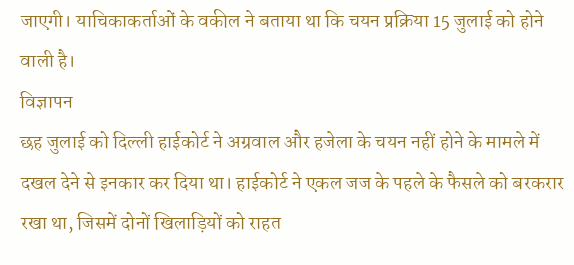जाएगी। याचिकाकर्ताओं के वकील ने बताया था कि चयन प्रक्रिया 15 जुलाई को होने वाली है।
विज्ञापन
छह जुलाई को दिल्ली हाईकोर्ट ने अग्रवाल और हजेला के चयन नहीं होने के मामले में दखल देने से इनकार कर दिया था। हाईकोर्ट ने एकल जज के पहले के फैसले को बरकरार रखा था, जिसमें दोनों खिलाड़ियों को राहत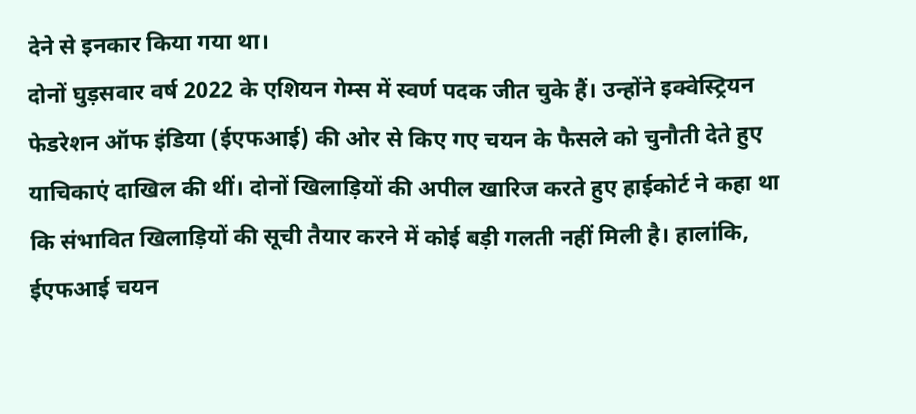देने से इनकार किया गया था।
दोनों घुड़सवार वर्ष 2022 के एशियन गेम्स में स्वर्ण पदक जीत चुके हैं। उन्होंने इक्वेस्ट्रियन फेडरेशन ऑफ इंडिया (ईएफआई) की ओर से किए गए चयन के फैसले को चुनौती देते हुए याचिकाएं दाखिल की थीं। दोनों खिलाड़ियों की अपील खारिज करते हुए हाईकोर्ट ने कहा था कि संभावित खिलाड़ियों की सूची तैयार करने में कोई बड़ी गलती नहीं मिली है। हालांकि, ईएफआई चयन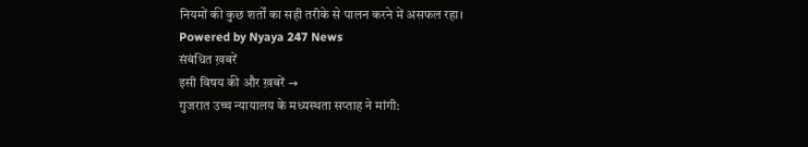नियमों की कुछ शर्तों का सही तरीके से पालन करने में असफल रहा।
Powered by Nyaya 247 News
संबंधित ख़बरें
इसी विषय की और ख़बरें →
गुजरात उच्च न्यायालय के मध्यस्थता सप्ताह ने मांगी: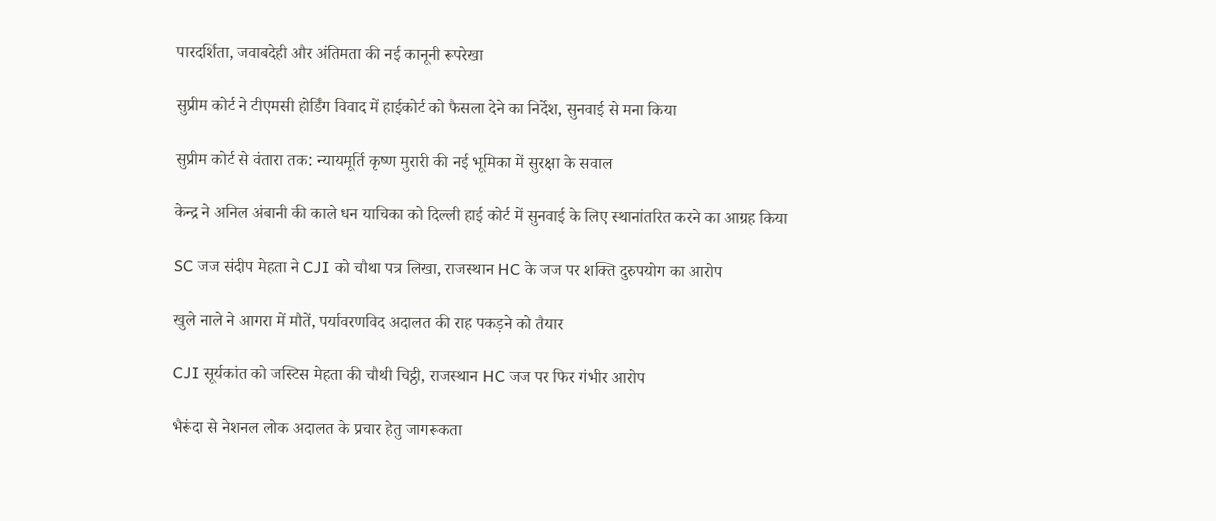पारदर्शिता, जवाबदेही और अंतिमता की नई कानूनी रूपरेखा

सुप्रीम कोर्ट ने टीएमसी होर्डिंग विवाद में हाईकोर्ट को फैसला देने का निर्देश, सुनवाई से मना किया

सुप्रीम कोर्ट से वंतारा तक: न्यायमूर्ति कृष्ण मुरारी की नई भूमिका में सुरक्षा के सवाल

केन्द्र ने अनिल अंबानी की काले धन याचिका को दिल्ली हाई कोर्ट में सुनवाई के लिए स्थानांतरित करने का आग्रह किया

SC जज संदीप मेहता ने CJI को चौथा पत्र लिखा, राजस्थान HC के जज पर शक्ति दुरुपयोग का आरोप

खुले नाले ने आगरा में मौतें, पर्यावरणविद अदालत की राह पकड़ने को तैयार

CJI सूर्यकांत को जस्टिस मेहता की चौथी चिट्ठी, राजस्थान HC जज पर फिर गंभीर आरोप

भैरूंदा से नेशनल लोक अदालत के प्रचार हेतु जागरूकता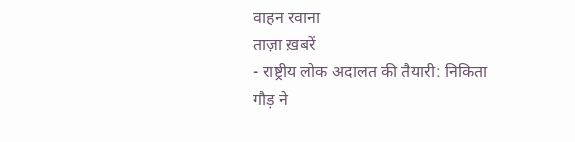वाहन रवाना
ताज़ा ख़बरें
- राष्ट्रीय लोक अदालत की तैयारी: निकिता गौड़ ने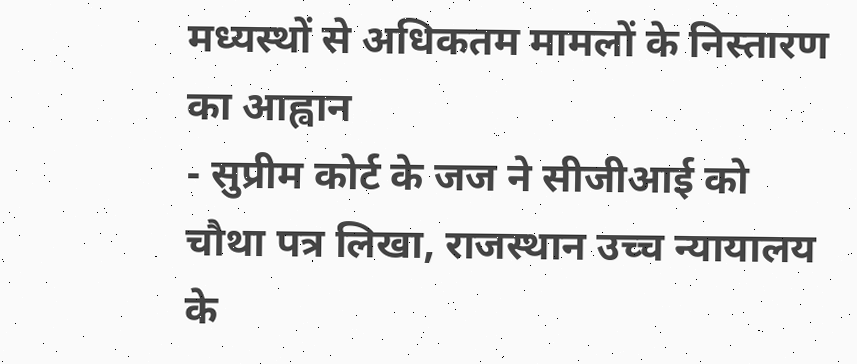मध्यस्थों से अधिकतम मामलों के निस्तारण का आह्वान
- सुप्रीम कोर्ट के जज ने सीजीआई को चौथा पत्र लिखा, राजस्थान उच्च न्यायालय के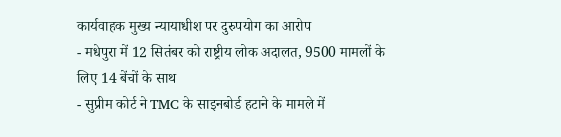कार्यवाहक मुख्य न्यायाधीश पर दुरुपयोग का आरोप
- मधेपुरा में 12 सितंबर को राष्ट्रीय लोक अदालत, 9500 मामलों के लिए 14 बेंचों के साथ
- सुप्रीम कोर्ट ने TMC के साइनबोर्ड हटाने के मामले में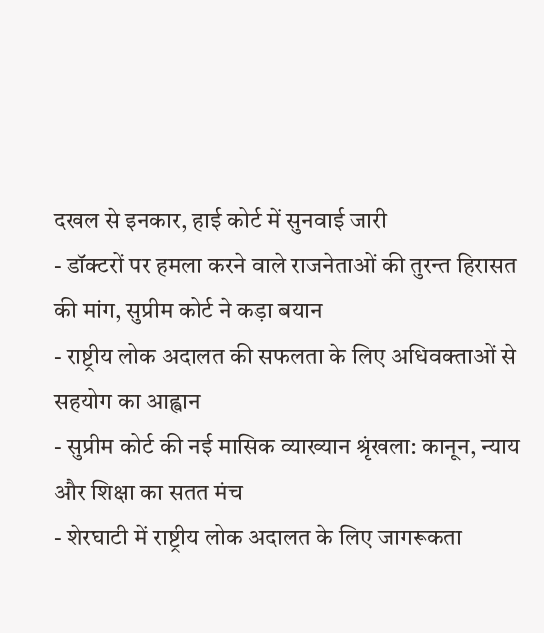दखल से इनकार, हाई कोर्ट में सुनवाई जारी
- डॉक्टरों पर हमला करने वाले राजनेताओं की तुरन्त हिरासत की मांग, सुप्रीम कोर्ट ने कड़ा बयान
- राष्ट्रीय लोक अदालत की सफलता के लिए अधिवक्ताओं से सहयोग का आह्वान
- सुप्रीम कोर्ट की नई मासिक व्याख्यान श्रृंखला: कानून, न्याय और शिक्षा का सतत मंच
- शेरघाटी में राष्ट्रीय लोक अदालत के लिए जागरूकता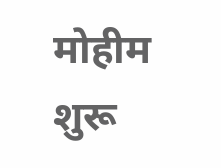मोहीम शुरू